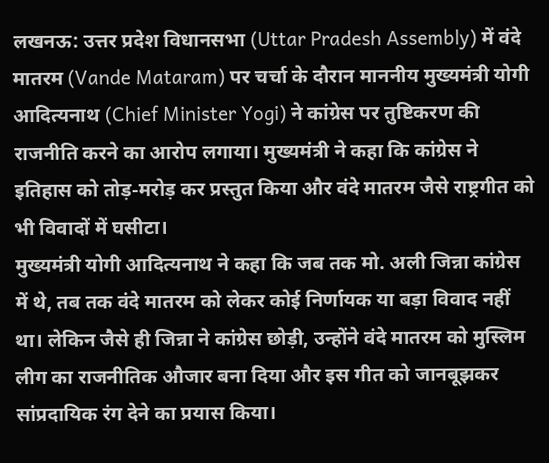लखनऊ: उत्तर प्रदेश विधानसभा (Uttar Pradesh Assembly) में वंदे मातरम (Vande Mataram) पर चर्चा के दौरान माननीय मुख्यमंत्री योगी आदित्यनाथ (Chief Minister Yogi) ने कांग्रेस पर तुष्टिकरण की राजनीति करने का आरोप लगाया। मुख्यमंत्री ने कहा कि कांग्रेस ने इतिहास को तोड़-मरोड़ कर प्रस्तुत किया और वंदे मातरम जैसे राष्ट्रगीत को भी विवादों में घसीटा।
मुख्यमंत्री योगी आदित्यनाथ ने कहा कि जब तक मो. अली जिन्ना कांग्रेस में थे, तब तक वंदे मातरम को लेकर कोई निर्णायक या बड़ा विवाद नहीं था। लेकिन जैसे ही जिन्ना ने कांग्रेस छोड़ी, उन्होंने वंदे मातरम को मुस्लिम लीग का राजनीतिक औजार बना दिया और इस गीत को जानबूझकर सांप्रदायिक रंग देने का प्रयास किया।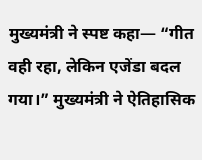मुख्यमंत्री ने स्पष्ट कहा— “गीत वही रहा, लेकिन एजेंडा बदल गया।” मुख्यमंत्री ने ऐतिहासिक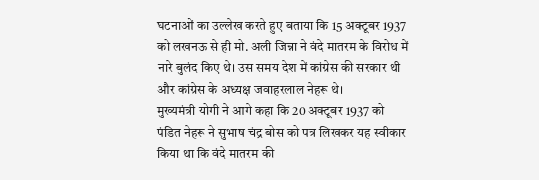घटनाओं का उल्लेख करते हुए बताया कि 15 अक्टूबर 1937 को लखनऊ से ही मो. अली जिन्ना ने वंदे मातरम के विरोध में नारे बुलंद किए थे। उस समय देश में कांग्रेस की सरकार थी और कांग्रेस के अध्यक्ष जवाहरलाल नेहरू थे।
मुख्यमंत्री योगी ने आगे कहा कि 20 अक्टूबर 1937 को पंडित नेहरू ने सुभाष चंद्र बोस को पत्र लिखकर यह स्वीकार किया था कि वंदे मातरम की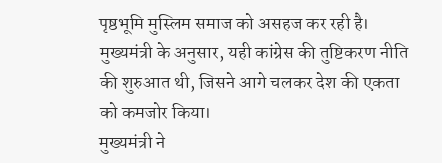पृष्ठभूमि मुस्लिम समाज को असहज कर रही है। मुख्यमंत्री के अनुसार, यही कांग्रेस की तुष्टिकरण नीति की शुरुआत थी, जिसने आगे चलकर देश की एकता को कमजोर किया।
मुख्यमंत्री ने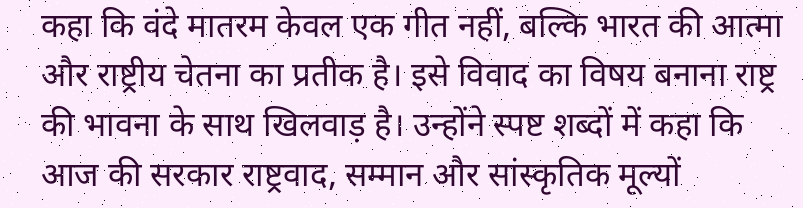कहा कि वंदे मातरम केवल एक गीत नहीं, बल्कि भारत की आत्मा और राष्ट्रीय चेतना का प्रतीक है। इसे विवाद का विषय बनाना राष्ट्र की भावना के साथ खिलवाड़ है। उन्होंने स्पष्ट शब्दों में कहा कि आज की सरकार राष्ट्रवाद, सम्मान और सांस्कृतिक मूल्यों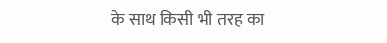के साथ किसी भी तरह का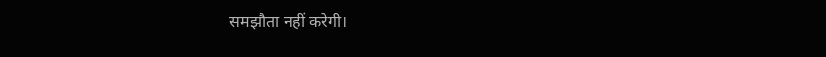समझौता नहीं करेगी।